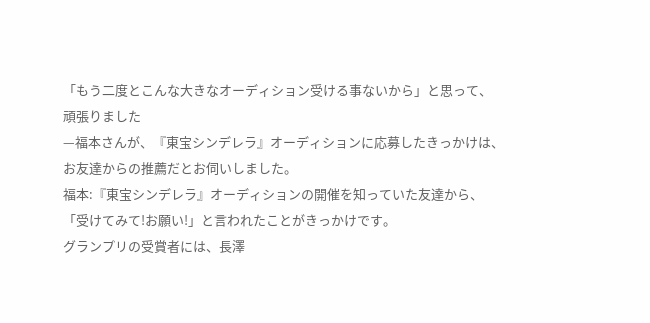「もう二度とこんな大きなオーディション受ける事ないから」と思って、頑張りました
—福本さんが、『東宝シンデレラ』オーディションに応募したきっかけは、お友達からの推薦だとお伺いしました。
福本:『東宝シンデレラ』オーディションの開催を知っていた友達から、「受けてみて!お願い!」と言われたことがきっかけです。
グランプリの受賞者には、長澤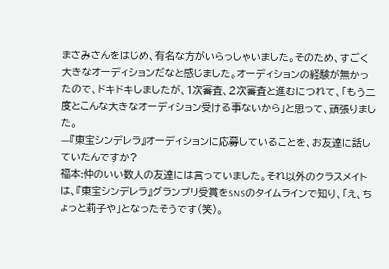まさみさんをはじめ、有名な方がいらっしゃいました。そのため、すごく大きなオーディションだなと感じました。オーディションの経験が無かったので、ドキドキしましたが、1次審査、2次審査と進むにつれて、「もう二度とこんな大きなオーディション受ける事ないから」と思って、頑張りました。
—『東宝シンデレラ』オーディションに応募していることを、お友達に話していたんですか?
福本:仲のいい数人の友達には言っていました。それ以外のクラスメイトは、『東宝シンデレラ』グランプリ受賞をSNSのタイムラインで知り、「え、ちょっと莉子や」となったそうです(笑)。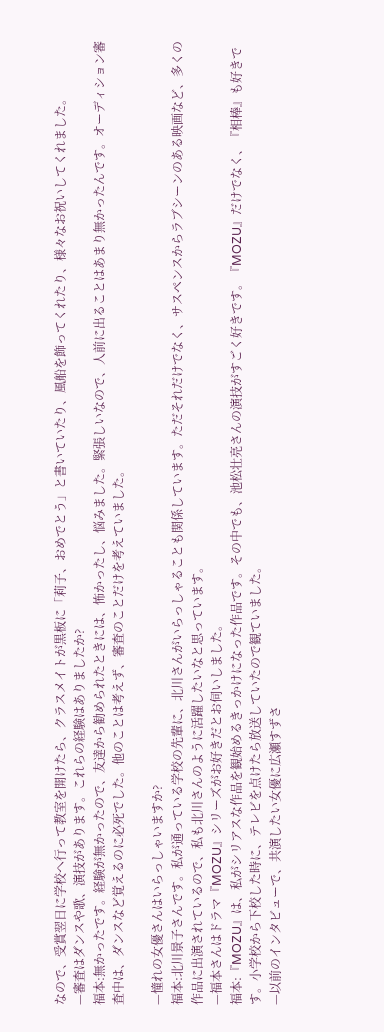なので、受賞翌日に学校へ行って教室を開けたら、クラスメイトが黒板に「莉子、おめでとう」と書いていたり、風船を飾ってくれたり、様々なお祝いしてくれました。
—審査はダンスや歌、演技があります。これらの経験はありましたか?
福本:無かったです。経験が無かったので、友達から勧められたときには、怖かったし、悩みました。緊張しいなので、人前に出ることはあまり無かったんです。オーディション審査中は、ダンスなど覚えるのに必死でした。他のことは考えず、審査のことだけを考えていました。

—憧れの女優さんはいらっしゃいますか?
福本:北川景子さんです。私が通っている学校の先輩に、北川さんがいらっしゃることも関係しています。ただそれだけでなく、サスペンスからラブシーンのある映画など、多くの作品に出演されているので、私も北川さんのように活躍したいなと思っています。
—福本さんはドラマ『MOZU』シリーズがお好きだとお伺いしました。
福本:『MOZU』は、私がシリアスな作品を観始めるきっかけになった作品です。その中でも、池松壮亮さんの演技がすごく好きです。『MOZU』だけでなく、『相棒』も好きです。小学校から下校した時に、テレビを点けたら放送していたので観ていました。
—以前のインタビューで、共演したい女優に広瀬すずさ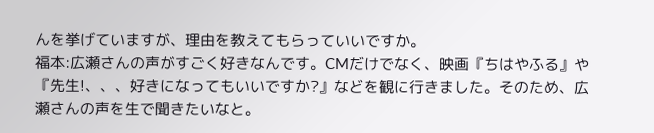んを挙げていますが、理由を教えてもらっていいですか。
福本:広瀬さんの声がすごく好きなんです。CMだけでなく、映画『ちはやふる』や『先生!、、、好きになってもいいですか?』などを観に行きました。そのため、広瀬さんの声を生で聞きたいなと。